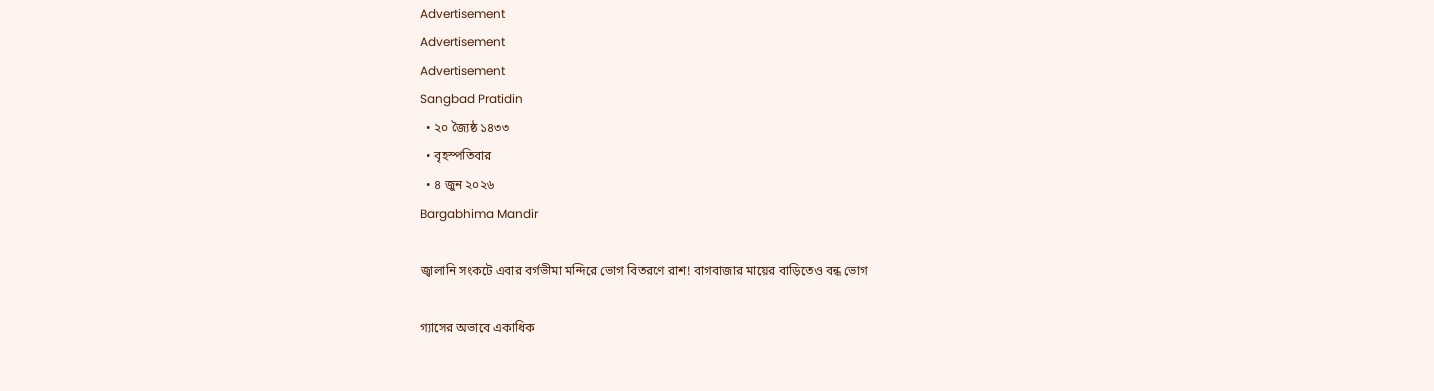Advertisement
Advertisement
Advertisement
Sangbad Pratidin
  • ২০ জ্যৈষ্ঠ ১৪৩৩
  • বৃহস্পতিবার
  • ৪ জুন ২০২৬
Bargabhima Mandir

জ্বালানি সংকটে এবার বর্গভীমা মন্দিরে ভোগ বিতরণে রাশ! বাগবাজার মায়ের বাড়িতেও বন্ধ ভোগ

গ্যাসের অভাবে একাধিক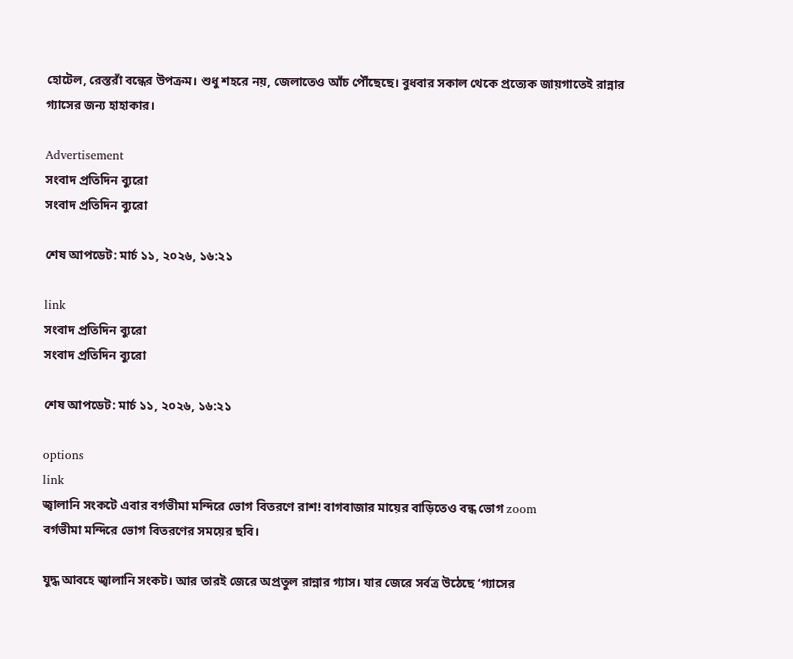হোটেল, রেস্তরাঁ বন্ধের উপক্রম। শুধু শহরে নয়, জেলাতেও আঁচ পৌঁছেছে। বুধবার সকাল থেকে প্রত্যেক জায়গাতেই রান্নার গ্যাসের জন্য হাহাকার।

Advertisement
সংবাদ প্রতিদিন ব্যুরো
সংবাদ প্রতিদিন ব্যুরো

শেষ আপডেট: মার্চ ১১, ২০২৬, ১৬:২১

link
সংবাদ প্রতিদিন ব্যুরো
সংবাদ প্রতিদিন ব্যুরো

শেষ আপডেট: মার্চ ১১, ২০২৬, ১৬:২১

options
link
জ্বালানি সংকটে এবার বর্গভীমা মন্দিরে ভোগ বিতরণে রাশ! বাগবাজার মায়ের বাড়িতেও বন্ধ ভোগ zoom
বর্গভীমা মন্দিরে ভোগ বিতরণের সময়ের ছবি।

যুদ্ধ আবহে জ্বালানি সংকট। আর তারই জেরে অপ্রতুল রান্নার গ্যাস। যার জেরে সর্বত্র উঠেছে ‘গ‌্যাসের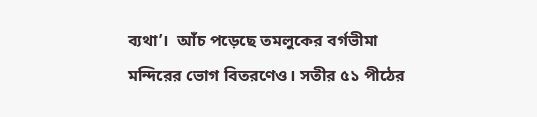ব্যথা’।  আঁচ পড়েছে তমলুকের বর্গভীমা মন্দিরের ভোগ বিতরণেও। সতীর ৫১ পীঠের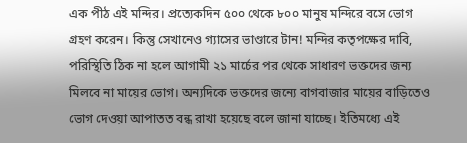এক পীঠ এই মন্দির। প্রত্যেকদিন ৫০০ থেকে ৮০০ মানুষ মন্দিরে বসে ভোগ গ্রহণ করেন। কিন্তু সেখানেও গ্যাসের ভাণ্ডারে টান! মন্দির কতৃপক্ষের দাবি, পরিস্থিতি ঠিক না হলে আগামী ২১ মার্চের পর থেকে সাধারণ ভক্তদের জন্য মিলবে না মায়ের ভোগ। অন্যদিকে ভক্তদের জন্যে বাগবাজার মায়ের বাড়িতেও ভোগ দেওয়া আপাতত বন্ধ রাখা হয়েছে বলে জানা যাচ্ছে। ইতিমধ্যে এই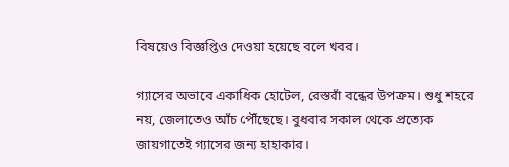বিষয়েও বিজ্ঞপ্তিও দেওয়া হয়েছে বলে খবর।

গ‌্যাসের অভাবে একাধিক হোটেল, রেস্তরাঁ বন্ধের উপক্রম। শুধু শহরে নয়, জেলাতেও আঁচ পৌঁছেছে। বুধবার সকাল থেকে প্রত্যেক জায়গাতেই গ্যাসের জন্য হাহাকার।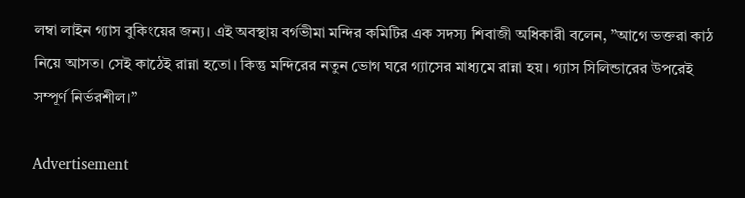লম্বা লাইন গ্যাস বুকিংয়ের জন্য। এই অবস্থায় বর্গভীমা মন্দির কমিটির এক সদস্য শিবাজী অধিকারী বলেন, ”আগে ভক্তরা কাঠ নিয়ে আসত। সেই কাঠেই রান্না হতো। কিন্তু মন্দিরের নতুন ভোগ ঘরে গ্যাসের মাধ্যমে রান্না হয়। গ্যাস সিলিন্ডারের উপরেই সম্পূর্ণ নির্ভরশীল।”

Advertisement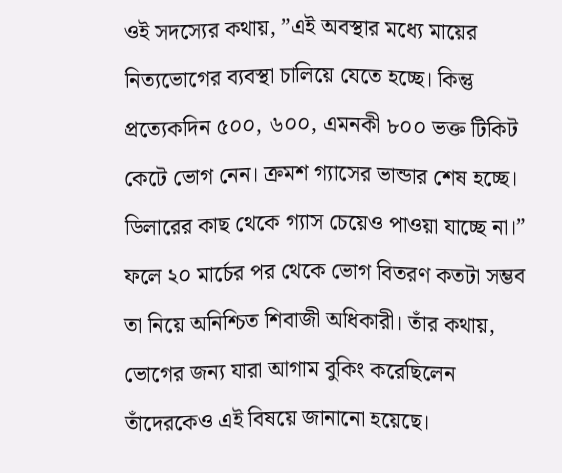ওই সদস্যের কথায়, ”এই অবস্থার মধ্যে মায়ের নিত্যভোগের ব্যবস্থা চালিয়ে যেতে হচ্ছে। কিন্তু  প্রত্যেকদিন ৫০০, ৬০০, এমনকী ৮০০ ভক্ত টিকিট কেটে ভোগ নেন। ক্রমশ গ্যাসের ভান্ডার শেষ হচ্ছে। ডিলারের কাছ থেকে গ্যাস চেয়েও পাওয়া যাচ্ছে না।” ফলে ২০ মার্চের পর থেকে ভোগ বিতরণ কতটা সম্ভব তা নিয়ে অনিশ্চিত শিবাজী অধিকারী। তাঁর কথায়, ভোগের জন্য যারা আগাম বুকিং করেছিলেন তাঁদেরকেও এই বিষয়ে জানানো হয়েছে।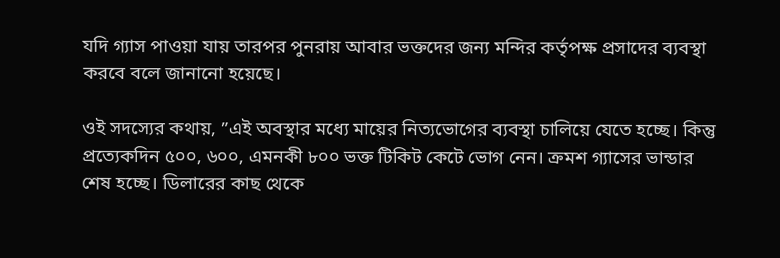যদি গ্যাস পাওয়া যায় তারপর পুনরায় আবার ভক্তদের জন্য মন্দির কর্তৃপক্ষ প্রসাদের ব্যবস্থা করবে বলে জানানো হয়েছে।

ওই সদস্যের কথায়, ”এই অবস্থার মধ্যে মায়ের নিত্যভোগের ব্যবস্থা চালিয়ে যেতে হচ্ছে। কিন্তু  প্রত্যেকদিন ৫০০, ৬০০, এমনকী ৮০০ ভক্ত টিকিট কেটে ভোগ নেন। ক্রমশ গ্যাসের ভান্ডার শেষ হচ্ছে। ডিলারের কাছ থেকে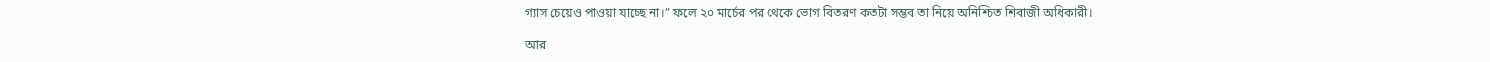গ্যাস চেয়েও পাওয়া যাচ্ছে না।” ফলে ২০ মার্চের পর থেকে ভোগ বিতরণ কতটা সম্ভব তা নিয়ে অনিশ্চিত শিবাজী অধিকারী।

আর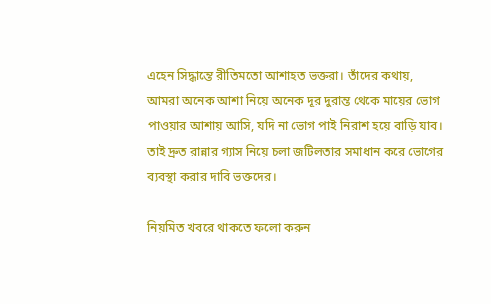এহেন সিদ্ধান্তে রীতিমতো আশাহত ভক্তরা। তাঁদের কথায়, আমরা অনেক আশা নিয়ে অনেক দূর দুরান্ত থেকে মায়ের ভোগ পাওয়ার আশায় আসি, যদি না ভোগ পাই নিরাশ হয়ে বাড়ি যাব। তাই দ্রুত রান্নার গ্যাস নিয়ে চলা জটিলতার সমাধান করে ভোগের ব্যবস্থা করার দাবি ভক্তদের।

নিয়মিত খবরে থাকতে ফলো করুন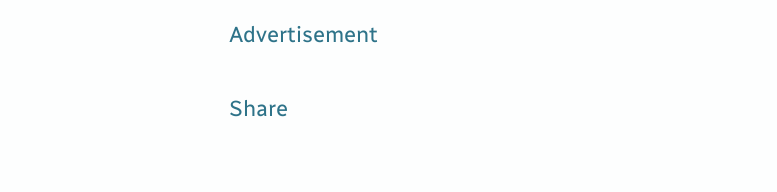Advertisement

Share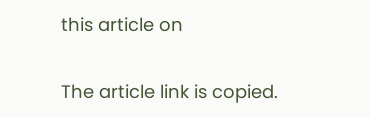this article on

The article link is copied.